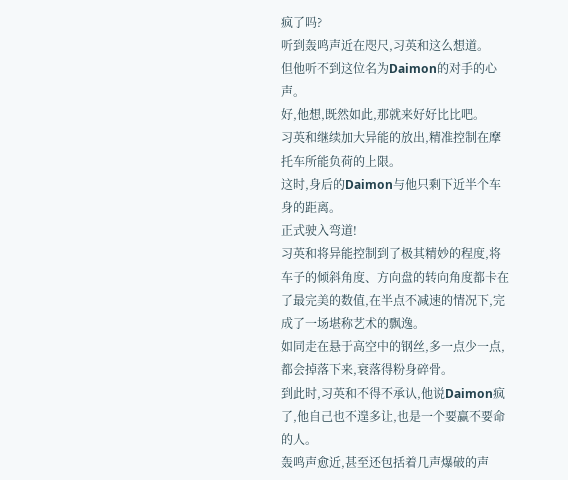疯了吗?
听到轰鸣声近在咫尺,习英和这么想道。
但他听不到这位名为Daimon的对手的心声。
好,他想,既然如此,那就来好好比比吧。
习英和继续加大异能的放出,精准控制在摩托车所能负荷的上限。
这时,身后的Daimon与他只剩下近半个车身的距离。
正式驶入弯道!
习英和将异能控制到了极其精妙的程度,将车子的倾斜角度、方向盘的转向角度都卡在了最完美的数值,在半点不减速的情况下,完成了一场堪称艺术的飘逸。
如同走在悬于高空中的钢丝,多一点少一点,都会掉落下来,衰落得粉身碎骨。
到此时,习英和不得不承认,他说Daimon疯了,他自己也不遑多让,也是一个要赢不要命的人。
轰鸣声愈近,甚至还包括着几声爆破的声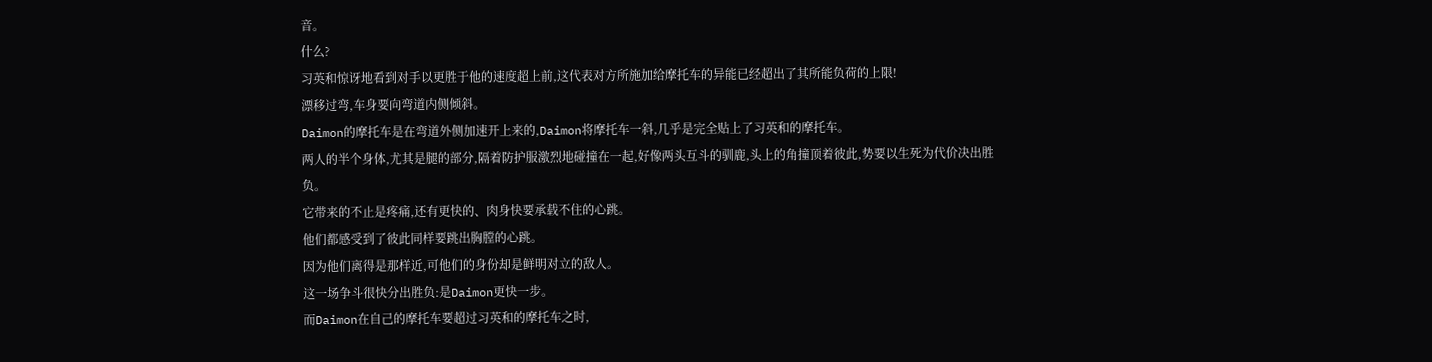音。
什么?
习英和惊讶地看到对手以更胜于他的速度超上前,这代表对方所施加给摩托车的异能已经超出了其所能负荷的上限!
漂移过弯,车身要向弯道内侧倾斜。
Daimon的摩托车是在弯道外侧加速开上来的,Daimon将摩托车一斜,几乎是完全贴上了习英和的摩托车。
两人的半个身体,尤其是腿的部分,隔着防护服激烈地碰撞在一起,好像两头互斗的驯鹿,头上的角撞顶着彼此,势要以生死为代价决出胜负。
它带来的不止是疼痛,还有更快的、肉身快要承载不住的心跳。
他们都感受到了彼此同样要跳出胸膛的心跳。
因为他们离得是那样近,可他们的身份却是鲜明对立的敌人。
这一场争斗很快分出胜负:是Daimon更快一步。
而Daimon在自己的摩托车要超过习英和的摩托车之时,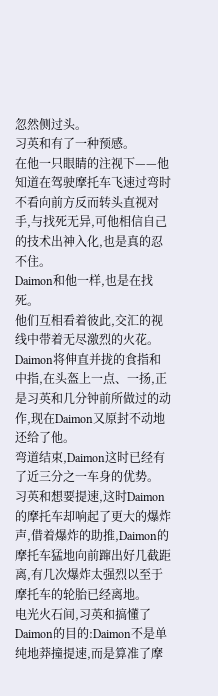忽然侧过头。
习英和有了一种预感。
在他一只眼睛的注视下——他知道在驾驶摩托车飞速过弯时不看向前方反而转头直视对手,与找死无异,可他相信自己的技术出神入化,也是真的忍不住。
Daimon和他一样,也是在找死。
他们互相看着彼此,交汇的视线中带着无尽激烈的火花。
Daimon将伸直并拢的食指和中指,在头盔上一点、一扬,正是习英和几分钟前所做过的动作,现在Daimon又原封不动地还给了他。
弯道结束,Daimon这时已经有了近三分之一车身的优势。
习英和想要提速,这时Daimon的摩托车却响起了更大的爆炸声,借着爆炸的助推,Daimon的摩托车猛地向前蹿出好几截距离,有几次爆炸太强烈以至于摩托车的轮胎已经离地。
电光火石间,习英和搞懂了Daimon的目的:Daimon不是单纯地莽撞提速,而是算准了摩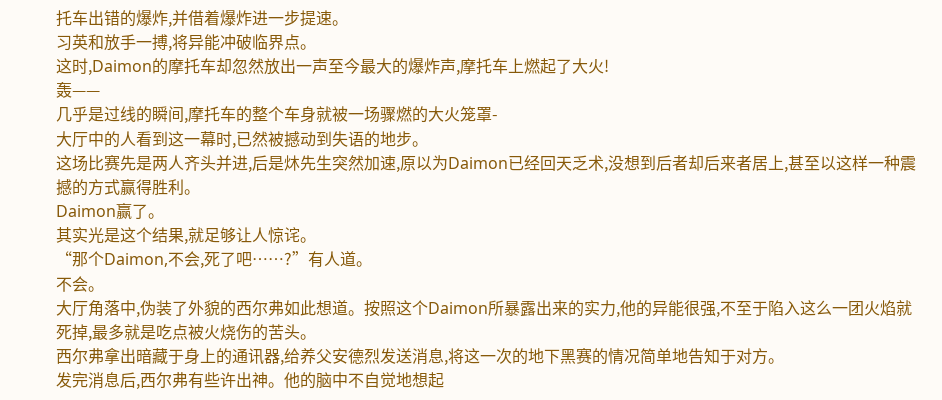托车出错的爆炸,并借着爆炸进一步提速。
习英和放手一搏,将异能冲破临界点。
这时,Daimon的摩托车却忽然放出一声至今最大的爆炸声,摩托车上燃起了大火!
轰——
几乎是过线的瞬间,摩托车的整个车身就被一场骤燃的大火笼罩-
大厅中的人看到这一幕时,已然被撼动到失语的地步。
这场比赛先是两人齐头并进,后是炑先生突然加速,原以为Daimon已经回天乏术,没想到后者却后来者居上,甚至以这样一种震撼的方式赢得胜利。
Daimon赢了。
其实光是这个结果,就足够让人惊诧。
“那个Daimon,不会,死了吧……?”有人道。
不会。
大厅角落中,伪装了外貌的西尔弗如此想道。按照这个Daimon所暴露出来的实力,他的异能很强,不至于陷入这么一团火焰就死掉,最多就是吃点被火烧伤的苦头。
西尔弗拿出暗藏于身上的通讯器,给养父安德烈发送消息,将这一次的地下黑赛的情况简单地告知于对方。
发完消息后,西尔弗有些许出神。他的脑中不自觉地想起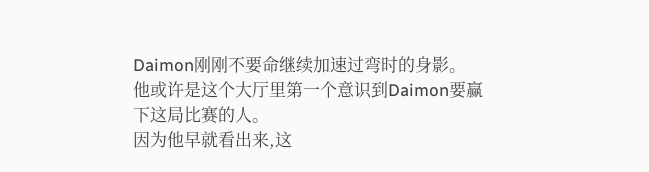Daimon刚刚不要命继续加速过弯时的身影。
他或许是这个大厅里第一个意识到Daimon要赢下这局比赛的人。
因为他早就看出来,这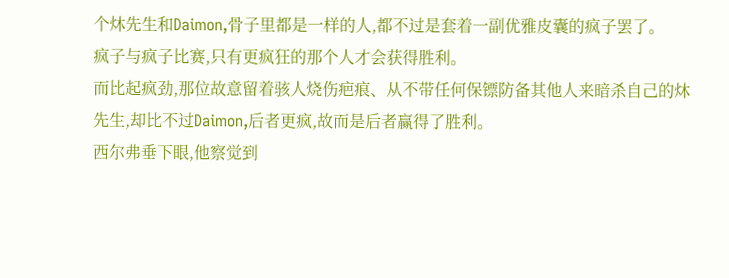个炑先生和Daimon,骨子里都是一样的人,都不过是套着一副优雅皮囊的疯子罢了。
疯子与疯子比赛,只有更疯狂的那个人才会获得胜利。
而比起疯劲,那位故意留着骇人烧伤疤痕、从不带任何保镖防备其他人来暗杀自己的炑先生,却比不过Daimon,后者更疯,故而是后者赢得了胜利。
西尔弗垂下眼,他察觉到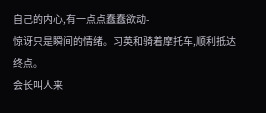自己的内心,有一点点蠢蠢欲动-
惊讶只是瞬间的情绪。习英和骑着摩托车,顺利抵达终点。
会长叫人来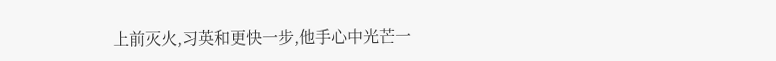上前灭火,习英和更快一步,他手心中光芒一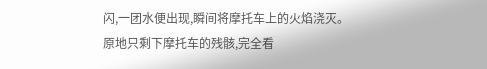闪,一团水便出现,瞬间将摩托车上的火焰浇灭。
原地只剩下摩托车的残骸,完全看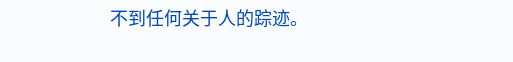不到任何关于人的踪迹。